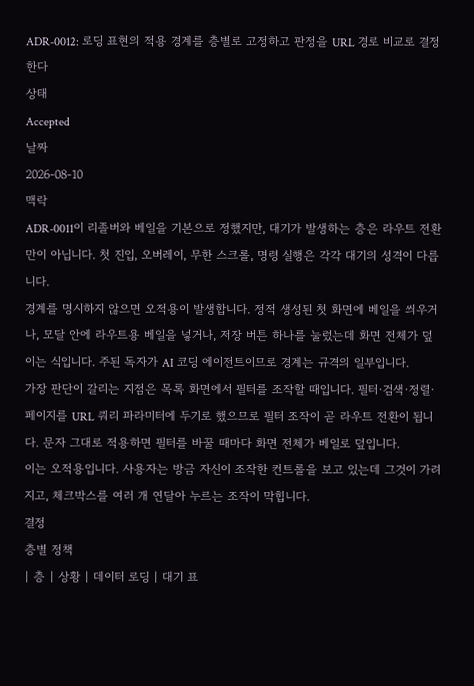ADR-0012: 로딩 표현의 적용 경계를 층별로 고정하고 판정을 URL 경로 비교로 결정한다
상태
Accepted
날짜
2026-08-10
맥락
ADR-0011이 리졸버와 베일을 기본으로 정했지만, 대기가 발생하는 층은 라우트 전환만이 아닙니다. 첫 진입, 오버레이, 무한 스크롤, 명령 실행은 각각 대기의 성격이 다릅니다.
경계를 명시하지 않으면 오적용이 발생합니다. 정적 생성된 첫 화면에 베일을 씌우거나, 모달 안에 라우트용 베일을 넣거나, 저장 버튼 하나를 눌렀는데 화면 전체가 덮이는 식입니다. 주된 독자가 AI 코딩 에이전트이므로 경계는 규격의 일부입니다.
가장 판단이 갈리는 지점은 목록 화면에서 필터를 조작할 때입니다. 필터·검색·정렬·페이지를 URL 쿼리 파라미터에 두기로 했으므로 필터 조작이 곧 라우트 전환이 됩니다. 문자 그대로 적용하면 필터를 바꿀 때마다 화면 전체가 베일로 덮입니다.
이는 오적용입니다. 사용자는 방금 자신이 조작한 컨트롤을 보고 있는데 그것이 가려지고, 체크박스를 여러 개 연달아 누르는 조작이 막힙니다.
결정
층별 정책
| 층 | 상황 | 데이터 로딩 | 대기 표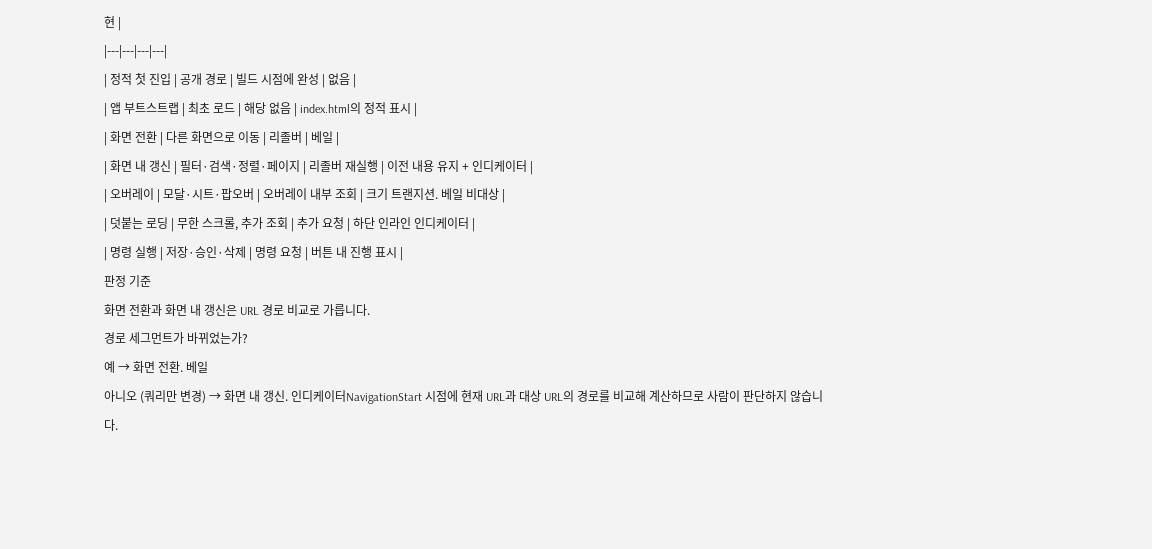현 |
|---|---|---|---|
| 정적 첫 진입 | 공개 경로 | 빌드 시점에 완성 | 없음 |
| 앱 부트스트랩 | 최초 로드 | 해당 없음 | index.html의 정적 표시 |
| 화면 전환 | 다른 화면으로 이동 | 리졸버 | 베일 |
| 화면 내 갱신 | 필터·검색·정렬·페이지 | 리졸버 재실행 | 이전 내용 유지 + 인디케이터 |
| 오버레이 | 모달·시트·팝오버 | 오버레이 내부 조회 | 크기 트랜지션. 베일 비대상 |
| 덧붙는 로딩 | 무한 스크롤, 추가 조회 | 추가 요청 | 하단 인라인 인디케이터 |
| 명령 실행 | 저장·승인·삭제 | 명령 요청 | 버튼 내 진행 표시 |
판정 기준
화면 전환과 화면 내 갱신은 URL 경로 비교로 가릅니다.
경로 세그먼트가 바뀌었는가?
예 → 화면 전환. 베일
아니오 (쿼리만 변경) → 화면 내 갱신. 인디케이터NavigationStart 시점에 현재 URL과 대상 URL의 경로를 비교해 계산하므로 사람이 판단하지 않습니다.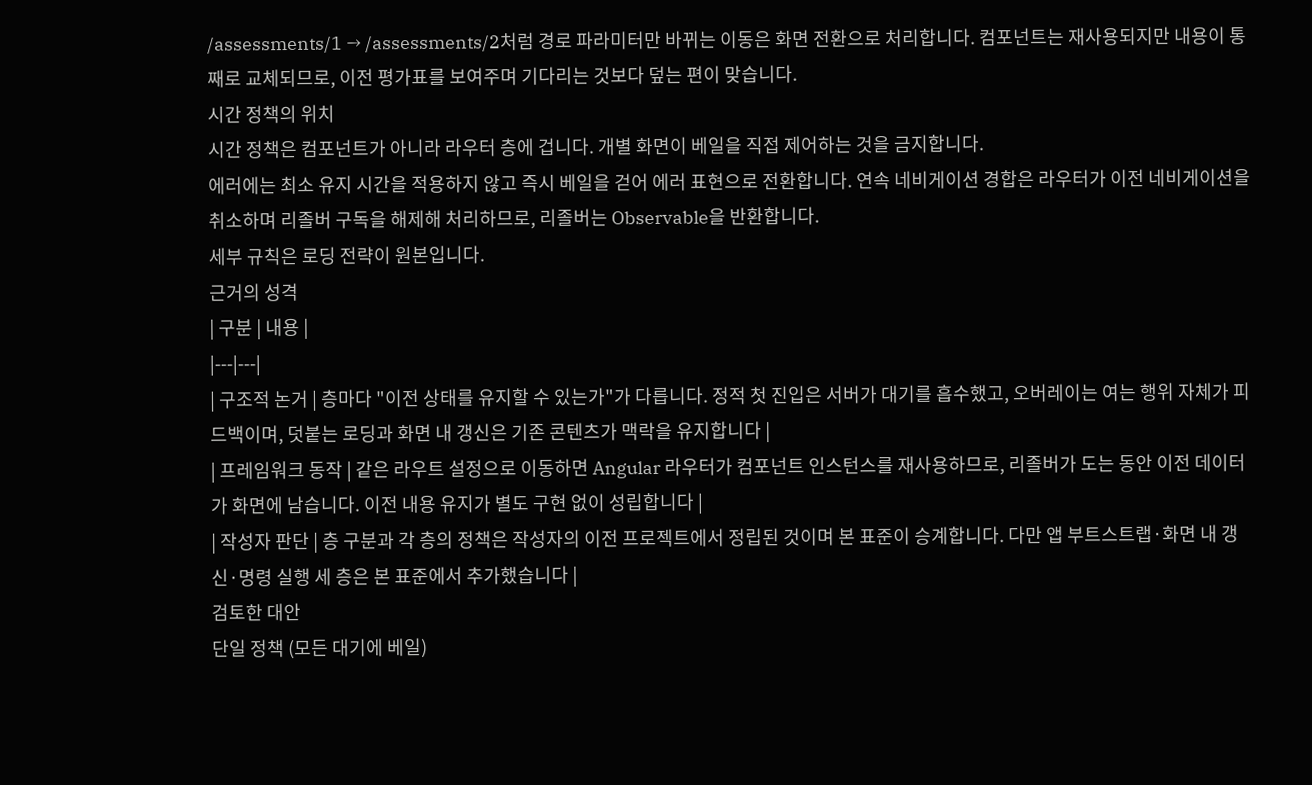/assessments/1 → /assessments/2처럼 경로 파라미터만 바뀌는 이동은 화면 전환으로 처리합니다. 컴포넌트는 재사용되지만 내용이 통째로 교체되므로, 이전 평가표를 보여주며 기다리는 것보다 덮는 편이 맞습니다.
시간 정책의 위치
시간 정책은 컴포넌트가 아니라 라우터 층에 겁니다. 개별 화면이 베일을 직접 제어하는 것을 금지합니다.
에러에는 최소 유지 시간을 적용하지 않고 즉시 베일을 걷어 에러 표현으로 전환합니다. 연속 네비게이션 경합은 라우터가 이전 네비게이션을 취소하며 리졸버 구독을 해제해 처리하므로, 리졸버는 Observable을 반환합니다.
세부 규칙은 로딩 전략이 원본입니다.
근거의 성격
| 구분 | 내용 |
|---|---|
| 구조적 논거 | 층마다 "이전 상태를 유지할 수 있는가"가 다릅니다. 정적 첫 진입은 서버가 대기를 흡수했고, 오버레이는 여는 행위 자체가 피드백이며, 덧붙는 로딩과 화면 내 갱신은 기존 콘텐츠가 맥락을 유지합니다 |
| 프레임워크 동작 | 같은 라우트 설정으로 이동하면 Angular 라우터가 컴포넌트 인스턴스를 재사용하므로, 리졸버가 도는 동안 이전 데이터가 화면에 남습니다. 이전 내용 유지가 별도 구현 없이 성립합니다 |
| 작성자 판단 | 층 구분과 각 층의 정책은 작성자의 이전 프로젝트에서 정립된 것이며 본 표준이 승계합니다. 다만 앱 부트스트랩·화면 내 갱신·명령 실행 세 층은 본 표준에서 추가했습니다 |
검토한 대안
단일 정책 (모든 대기에 베일)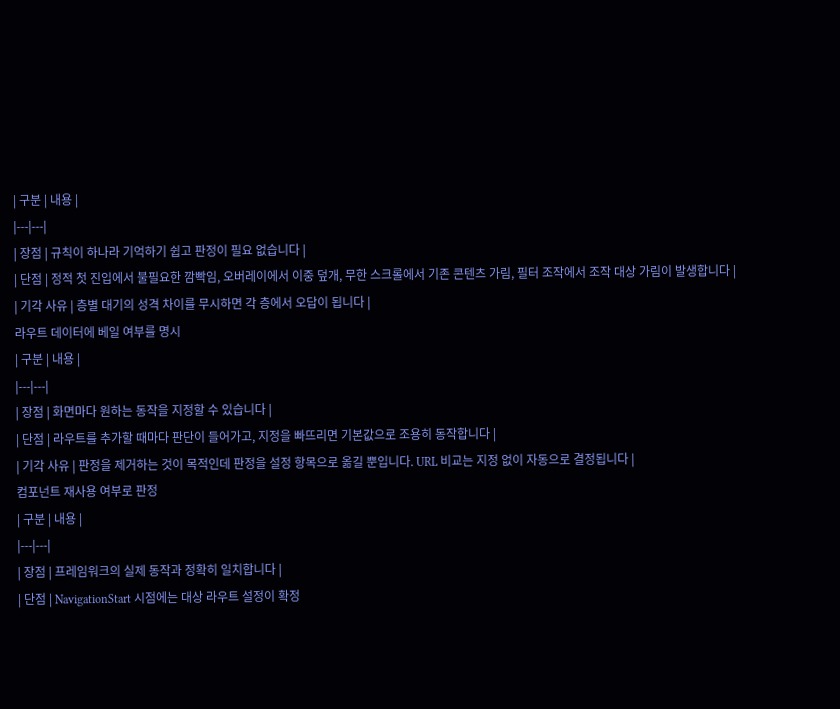| 구분 | 내용 |
|---|---|
| 장점 | 규칙이 하나라 기억하기 쉽고 판정이 필요 없습니다 |
| 단점 | 정적 첫 진입에서 불필요한 깜빡임, 오버레이에서 이중 덮개, 무한 스크롤에서 기존 콘텐츠 가림, 필터 조작에서 조작 대상 가림이 발생합니다 |
| 기각 사유 | 층별 대기의 성격 차이를 무시하면 각 층에서 오답이 됩니다 |
라우트 데이터에 베일 여부를 명시
| 구분 | 내용 |
|---|---|
| 장점 | 화면마다 원하는 동작을 지정할 수 있습니다 |
| 단점 | 라우트를 추가할 때마다 판단이 들어가고, 지정을 빠뜨리면 기본값으로 조용히 동작합니다 |
| 기각 사유 | 판정을 제거하는 것이 목적인데 판정을 설정 항목으로 옮길 뿐입니다. URL 비교는 지정 없이 자동으로 결정됩니다 |
컴포넌트 재사용 여부로 판정
| 구분 | 내용 |
|---|---|
| 장점 | 프레임워크의 실제 동작과 정확히 일치합니다 |
| 단점 | NavigationStart 시점에는 대상 라우트 설정이 확정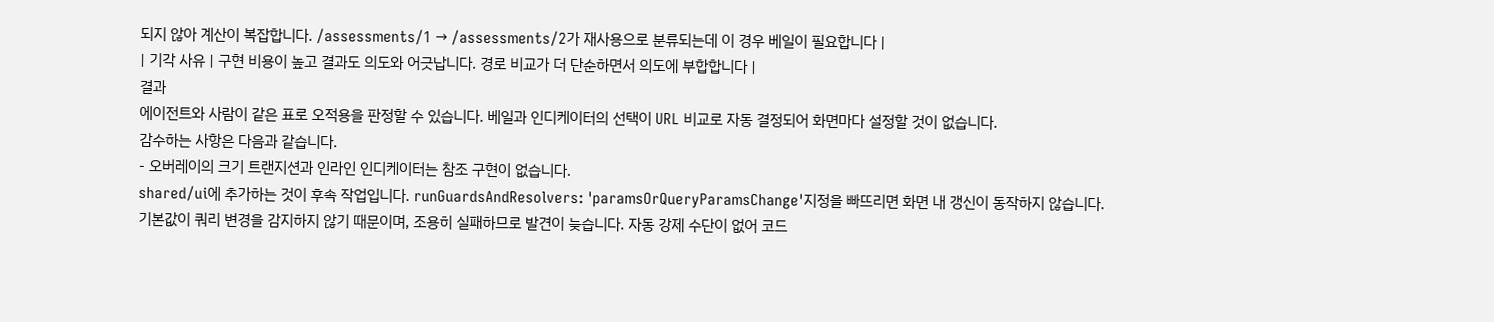되지 않아 계산이 복잡합니다. /assessments/1 → /assessments/2가 재사용으로 분류되는데 이 경우 베일이 필요합니다 |
| 기각 사유 | 구현 비용이 높고 결과도 의도와 어긋납니다. 경로 비교가 더 단순하면서 의도에 부합합니다 |
결과
에이전트와 사람이 같은 표로 오적용을 판정할 수 있습니다. 베일과 인디케이터의 선택이 URL 비교로 자동 결정되어 화면마다 설정할 것이 없습니다.
감수하는 사항은 다음과 같습니다.
- 오버레이의 크기 트랜지션과 인라인 인디케이터는 참조 구현이 없습니다.
shared/ui에 추가하는 것이 후속 작업입니다. runGuardsAndResolvers: 'paramsOrQueryParamsChange'지정을 빠뜨리면 화면 내 갱신이 동작하지 않습니다. 기본값이 쿼리 변경을 감지하지 않기 때문이며, 조용히 실패하므로 발견이 늦습니다. 자동 강제 수단이 없어 코드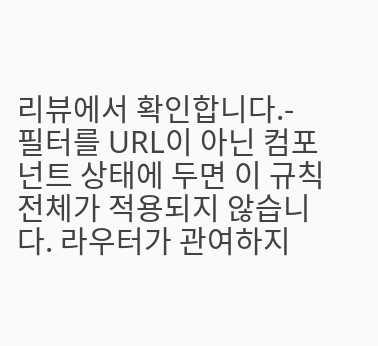리뷰에서 확인합니다.- 필터를 URL이 아닌 컴포넌트 상태에 두면 이 규칙 전체가 적용되지 않습니다. 라우터가 관여하지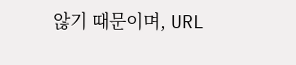않기 때문이며, URL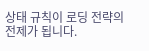상태 규칙이 로딩 전략의 전제가 됩니다.